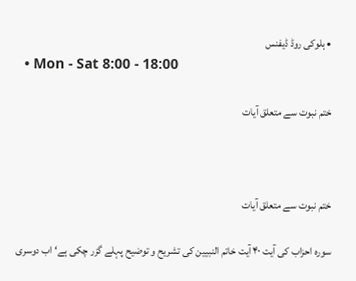• ہلوکی روڈ ڈیفنس
  • Mon - Sat 8:00 - 18:00

ختم نبوت سے متعلق آیات



ختم نبوت سے متعلق آیات

سورہ احزاب کی آیت ۴۰ آیت خاتم النبیین کی تشریح و توضیح پہلے گزر چکی ہے‘ اب دوسری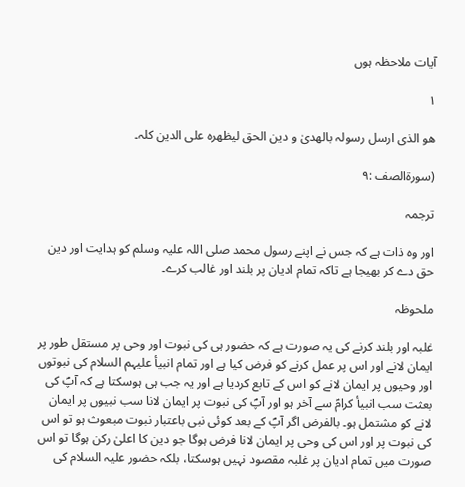آیات ملاحظہ ہوں

۱

ھو الذی ارسل رسولہ بالھدیٰ و دین الحق لیظھرہ علی الدین کلہ۔

(سورۃالصف :۹

ترجمہ

اور وہ ذات ہے کہ جس نے اپنے رسول محمد صلی اللہ علیہ وسلم کو ہدایت اور دین حق دے کر بھیجا ہے تاکہ تمام ادیان پر بلند اور غالب کرے۔

ملحوظہ

غلبہ اور بلند کرنے کی یہ صورت ہے کہ حضور ہی کی نبوت اور وحی پر مستقل طور پر ایمان لانے اور اس پر عمل کرنے کو فرض کیا ہے اور تمام انبیأ علیہم السلام کی نبوتوں اور وحیوں پر ایمان لانے کو اس کے تابع کردیا ہے اور یہ جب ہی ہوسکتا ہے کہ آپؐ کی بعثت سب انبیأ کرامؑ سے آخر ہو اور آپؐ کی نبوت پر ایمان لانا سب نبیوں پر ایمان لانے کو مشتمل ہو۔ بالفرض اگر آپؐ کے بعد کوئی نبی باعتبار نبوت مبعوث ہو تو اس کی نبوت پر اور اس کی وحی پر ایمان لانا فرض ہوگا جو دین کا اعلیٰ رکن ہوگا تو اس صورت میں تمام ادیان پر غلبہ مقصود نہیں ہوسکتا، بلکہ حضور علیہ السلام کی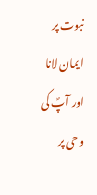نبوت پر ایمان لانا اور آپؐ کی وحی پر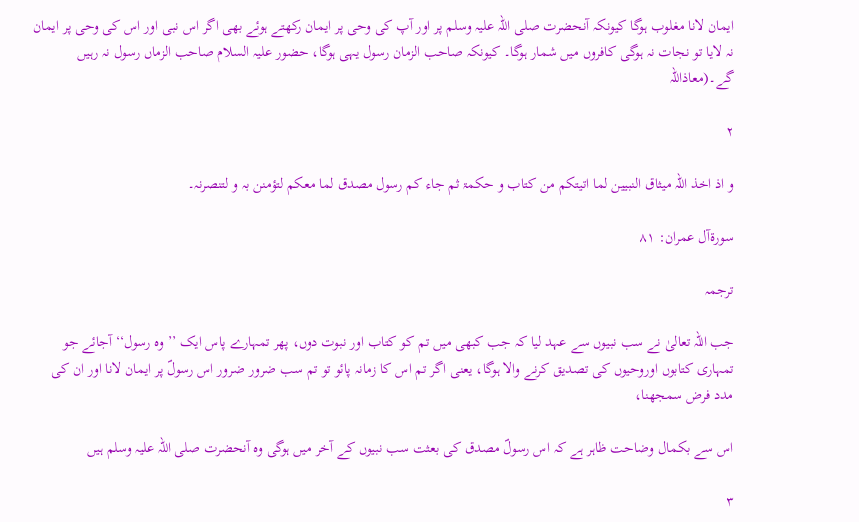ایمان لانا مغلوب ہوگا کیونکہ آنحضرت صلی اللہ علیہ وسلم پر اور آپ کی وحی پر ایمان رکھتے ہوئے بھی اگر اس نبی اور اس کی وحی پر ایمان نہ لایا تو نجات نہ ہوگی کافروں میں شمار ہوگا۔ کیونکہ صاحب الزمان رسول یہی ہوگا، حضور علیہ السلام صاحب الزماں رسول نہ رہیں گے۔(معاذاللہ

۲

و اذ اخذ اللہ میثاق النبیین لما اتیتکم من کتاب و حکمۃ ثم جاء کم رسول مصدق لما معکم لتؤمنن بہ و لتنصرنہ۔

سورۃآل عمران: ۸۱

ترجمہ

جب اللہ تعالیٰ نے سب نبیوں سے عہد لیا کہ جب کبھی میں تم کو کتاب اور نبوت دوں، پھر تمہارے پاس ایک ’’وہ رسول‘‘ آجائے جو تمہاری کتابوں اوروحیوں کی تصدیق کرنے والا ہوگا، یعنی اگر تم اس کا زمانہ پائو تو تم سب ضرور ضرور اس رسولؐ پر ایمان لانا اور ان کی مدد فرض سمجھنا،

اس سے بکمال وضاحت ظاہر ہے کہ اس رسولؐ مصدق کی بعثت سب نبیوں کے آخر میں ہوگی وہ آنحضرت صلی اللہ علیہ وسلم ہیں

۳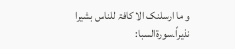و ما ارسلنک الا کافۃ للناس بشیرا نذیراً۔سورۃالسبا: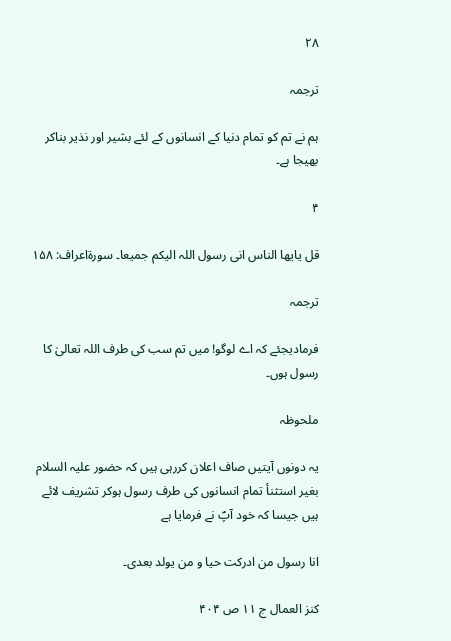۲۸

ترجمہ

ہم نے تم کو تمام دنیا کے انسانوں کے لئے بشیر اور نذیر بناکر بھیجا ہے۔

۴

قل یایھا الناس انی رسول اللہ الیکم جمیعا۔ سورۃاعراف: ۱۵۸

ترجمہ

فرمادیجئے کہ اے لوگو! میں تم سب کی طرف اللہ تعالیٰ کا رسول ہوں۔

ملحوظہ

یہ دونوں آیتیں صاف اعلان کررہی ہیں کہ حضور علیہ السلام بغیر استثنأ تمام انسانوں کی طرف رسول ہوکر تشریف لائے ہیں جیسا کہ خود آپؐ نے فرمایا ہے

انا رسول من ادرکت حیا و من یولد بعدی۔

کنز العمال ج ۱۱ ص ۴۰۴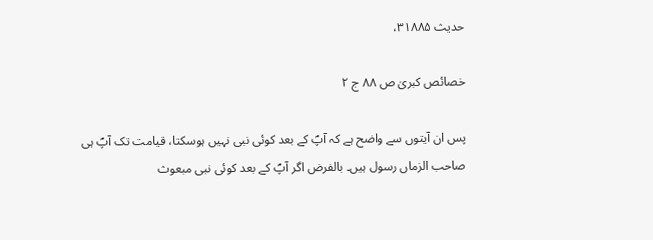حدیث ۳۱۸۸۵،

خصائص کبریٰ ص ۸۸ ج ۲

پس ان آیتوں سے واضح ہے کہ آپؐ کے بعد کوئی نبی نہیں ہوسکتا، قیامت تک آپؐ ہی صاحب الزماں رسول ہیں۔ بالفرض اگر آپؐ کے بعد کوئی نبی مبعوث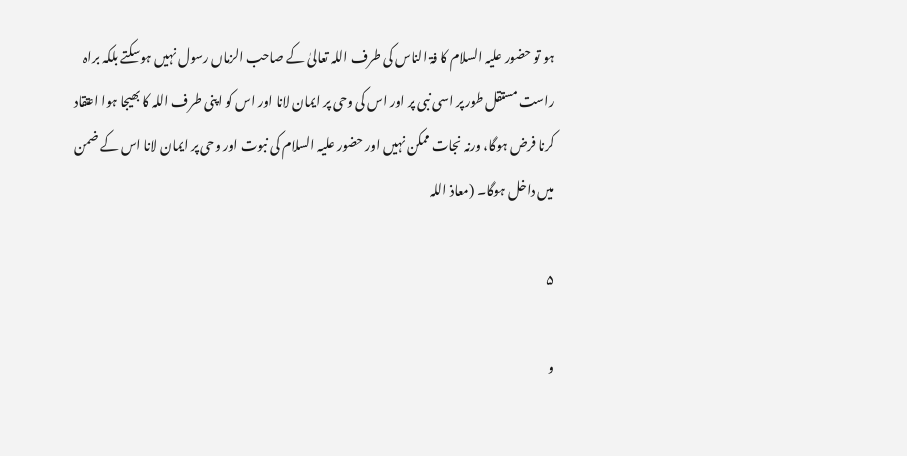ہو تو حضور علیہ السلام کا فۃ الناس کی طرف اللہ تعالیٰ کے صاحب الزماں رسول نہیں ہوسکتے بلکہ براہ راست مستقل طور پر اسی نبی پر اور اس کی وحی پر ایمان لانا اور اس کو اپنی طرف اللہ کا بھیجا ہوا اعتقاد کرنا فرض ہوگا، ورنہ نجات ممکن نہیں اور حضور علیہ السلام کی نبوت اور وحی پر ایمان لانا اس کے ضمن میں داخل ہوگا۔ (معاذ اللہ

۵

و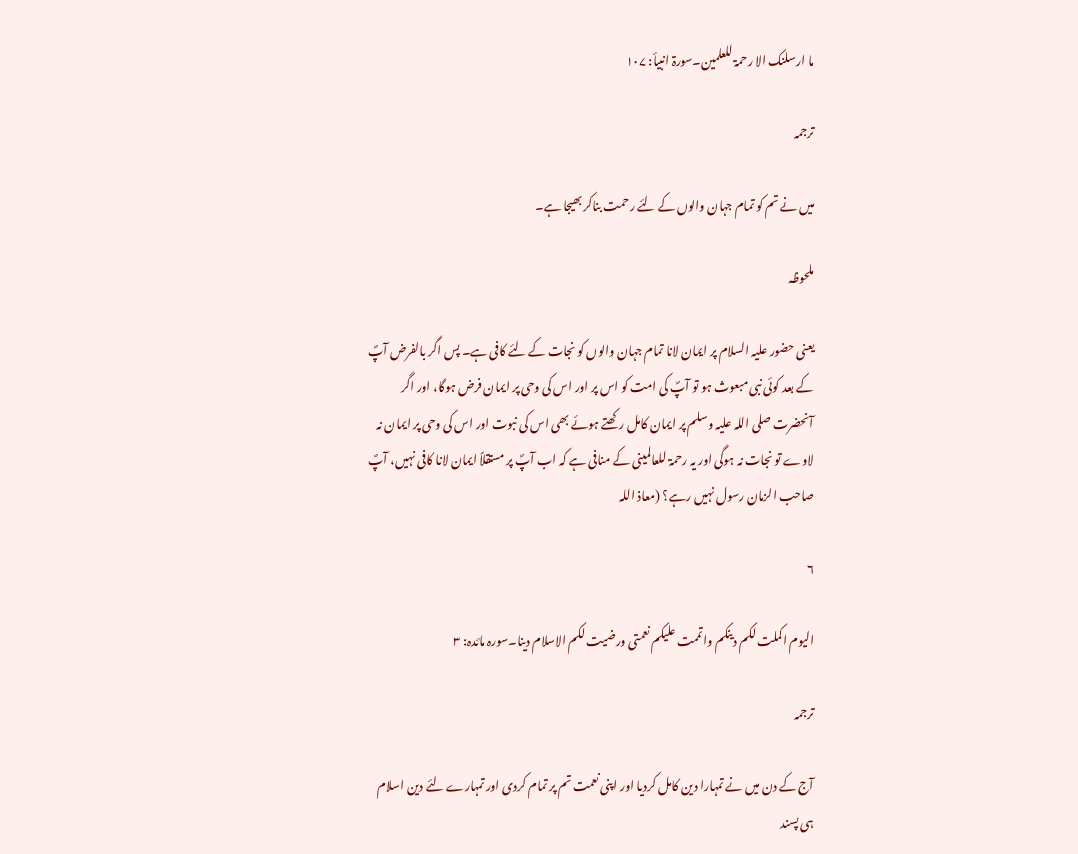ما ارسلنک الا رحمۃ للعلمین۔سورۃ انبیأ: ۱۰۷

ترجمہ

میں نے تم کو تمام جہان والوں کے لئے رحمت بناکر بھیجا ہے۔

ملحوظہ

یعنی حضور علیہ السلام پر ایمان لانا تمام جہان والوں کو نجات کے لئے کافی ہے۔ پس اگر بالفرض آپؐ کے بعد کوئی نبی مبعوث ہو تو آپؐ کی امت کو اس پر اور اس کی وحی پر ایمان فرض ہوگا، اور اگر آنحضرت صلی اللہ علیہ وسلم پر ایمان کامل رکھتے ہوئے بھی اس کی نبوت اور اس کی وحی پر ایمان نہ لاوے تو نجات نہ ہوگی اور یہ رحمۃ للعالمینی کے منافی ہے کہ اب آپؐ پر مستقلاً ایمان لانا کافی نہیں، آپؐ صاحب الزمان رسول نہیں رہے؟ (معاذ اللہ

۶

الیوم اکملت لکم دینکم واتممت علیکم نعمتی ورضیت لکم الاسلام دینا۔سورہ مائدہ: ۳

ترجمہ

آج کے دن میں نے تمہارا دین کامل کردیا اور اپنی نعمت تم پر تمام کردی اور تمہارے لئے دین اسلام ہی پسند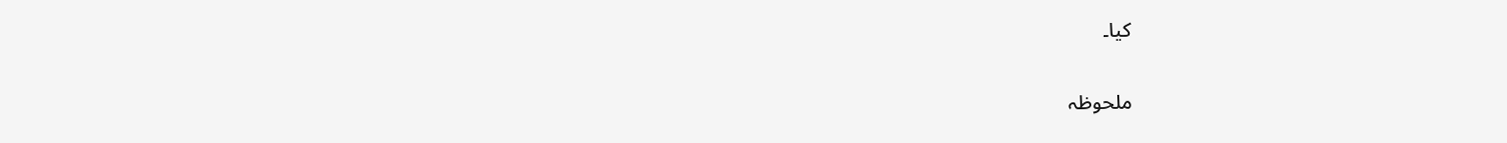کیا۔

ملحوظہ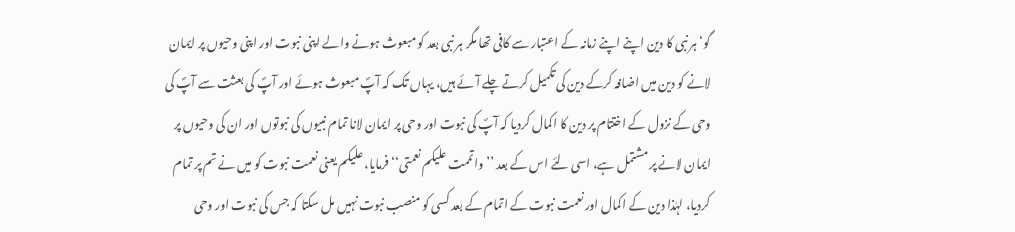گو‘ ہر نبی کا دین اپنے اپنے زمانہ کے اعتبار سے کافی تھا مگر ہر نبی بعد کو مبعوث ہونے والے اپنی نبوت اور اپنی وحیوں پر ایمان لانے کو دین میں اضافہ کرکے دین کی تکمیل کرتے چلے آئے ہیں، یہاں تک کہ آپؐ مبعوث ہوئے اور آپؐ کی بعثت سے آپؐ کی وحی کے نزول کے اختتام پر دین کا اکمال کردیا کہ آپؐ کی نبوت اور وحی پر ایمان لانا تمام نبیوں کی نبوتوں اور ان کی وحیوں پر ایمان لانے پر مشتمل ہے، اسی لئے اس کے بعد ’’واتممت علیکم نعمتی‘‘ فرمایا، علیکم یعنی نعمت نبوت کو میں نے تم پر تمام کردیا، لہٰذا دین کے اکمال اور نعمت نبوت کے اتمام کے بعد کسی کو منصب نبوت نہیں مل سکتا کہ جس کی نبوت اور وحی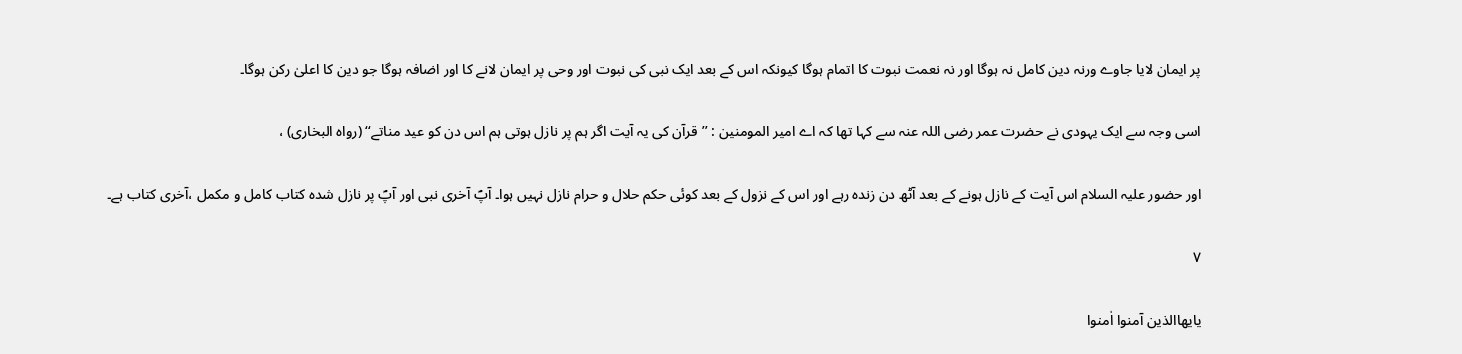پر ایمان لایا جاوے ورنہ دین کامل نہ ہوگا اور نہ نعمت نبوت کا اتمام ہوگا کیونکہ اس کے بعد ایک نبی کی نبوت اور وحی پر ایمان لانے کا اور اضافہ ہوگا جو دین کا اعلیٰ رکن ہوگا۔

اسی وجہ سے ایک یہودی نے حضرت عمر رضی اللہ عنہ سے کہا تھا کہ اے امیر المومنین : ’’قرآن کی یہ آیت اگر ہم پر نازل ہوتی ہم اس دن کو عید مناتے‘‘ (رواہ البخاری) ،

اور حضور علیہ السلام اس آیت کے نازل ہونے کے بعد آٹھ دن زندہ رہے اور اس کے نزول کے بعد کوئی حکم حلال و حرام نازل نہیں ہوا۔ آپؐ آخری نبی اور آپؐ پر نازل شدہ کتاب کامل و مکمل ،آخری کتاب ہے۔

۷

یایھاالذین آمنوا اٰمنوا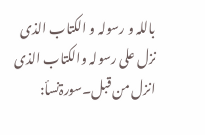باللہ و رسولہ و الکتاب الذی نزل علی رسولہ والکتاب الذی انزل من قبل۔سورۃنسأ: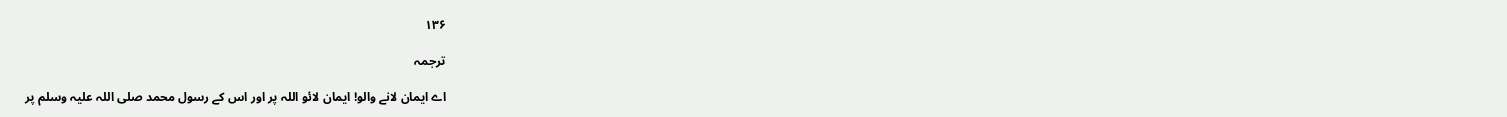۱۳۶

ترجمہ

اے ایمان لانے والو! ایمان لائو اللہ پر اور اس کے رسول محمد صلی اللہ علیہ وسلم پر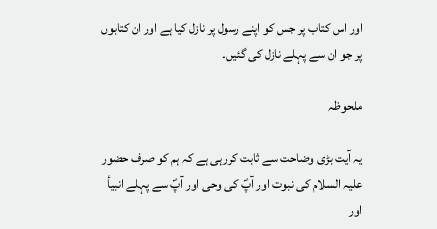اور اس کتاب پر جس کو اپنے رسول پر نازل کیا ہے اور ان کتابوں پر جو ان سے پہلے نازل کی گئیں۔

ملحوظہ

یہ آیت بڑی وضاحت سے ثابت کررہی ہے کہ ہم کو صرف حضور علیہ السلام کی نبوت اور آپؐ کی وحی اور آپؐ سے پہلے انبیأ اور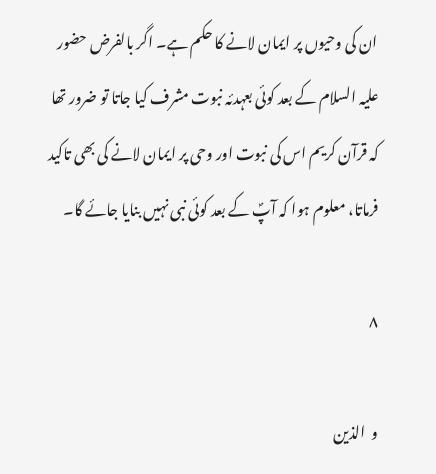ان کی وحیوں پر ایمان لانے کا حکم ہے۔ اگر بالفرض حضور علیہ السلام کے بعد کوئی بعہدئہ نبوت مشرف کیا جاتا تو ضرور تھا کہ قرآن کریم اس کی نبوت اور وحی پر ایمان لانے کی بھی تاکید فرماتا، معلوم ہوا کہ آپؐ کے بعد کوئی نبی نہیں بنایا جائے گا۔

۸

و  الذین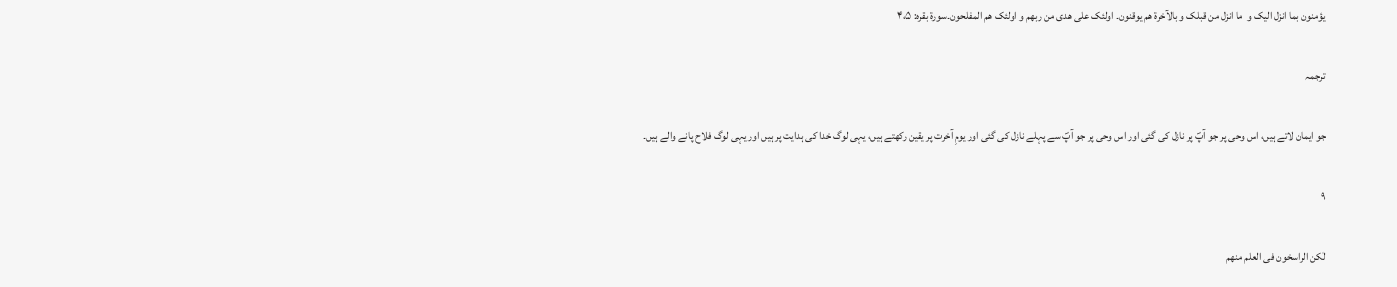یؤمنون بما انزل الیک و  ما انزل من قبلک و بالآخرۃ ھم یوقنون۔ اولئک علی ھدی من ربھم و اولئک ھم المفلحون۔سورۃ بقرہ: ۴،۵

ترجمہ

جو ایمان لاتے ہیں، اس وحی پر جو آپؐ پر نازل کی گئی اور اس وحی پر جو آپؐ سے پہلے نازل کی گئی اور یومِ آخرت پر یقین رکھتے ہیں، یہی لوگ خدا کی ہدایت پر ہیں اور یہی لوگ فلاح پانے والے ہیں۔

۹

لٰکن الراسخون فی العلم منھم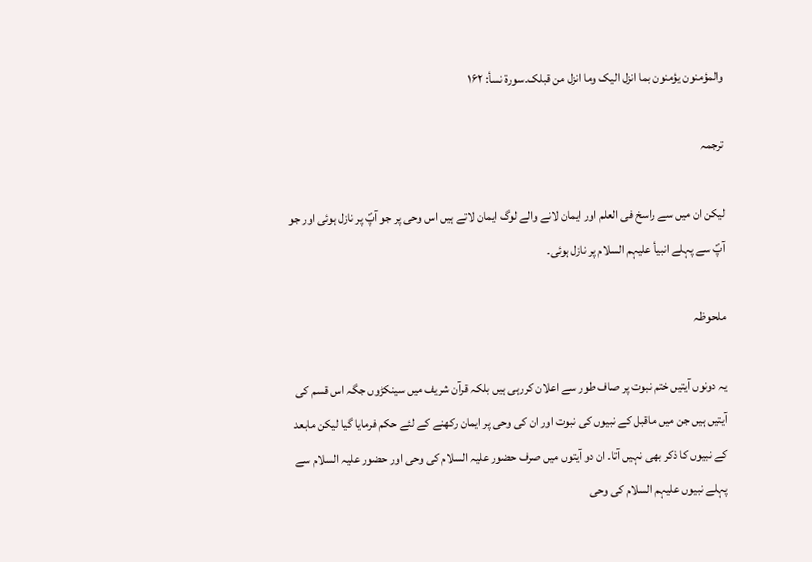والمؤمنون یؤمنون بما انزل الیک وما انزل من قبلک۔سورۃ نسأ: ۱۶۲

ترجمہ

لیکن ان میں سے راسخ فی العلم اور ایمان لانے والے لوگ ایمان لاتے ہیں اس وحی پر جو آپؐ پر نازل ہوئی اور جو آپؐ سے پہلے انبیأ علیہم السلام پر نازل ہوئی۔

ملحوظہ

یہ دونوں آیتیں ختم نبوت پر صاف طور سے اعلان کررہی ہیں بلکہ قرآن شریف میں سینکڑوں جگہ اس قسم کی آیتیں ہیں جن میں ماقبل کے نبیوں کی نبوت اور ان کی وحی پر ایمان رکھنے کے لئے حکم فرمایا گیا لیکن مابعد کے نبیوں کا ذکر بھی نہیں آتا۔ ان دو آیتوں میں صرف حضور علیہ السلام کی وحی اور حضور علیہ السلام سے پہلے نبیوں علیہم السلام کی وحی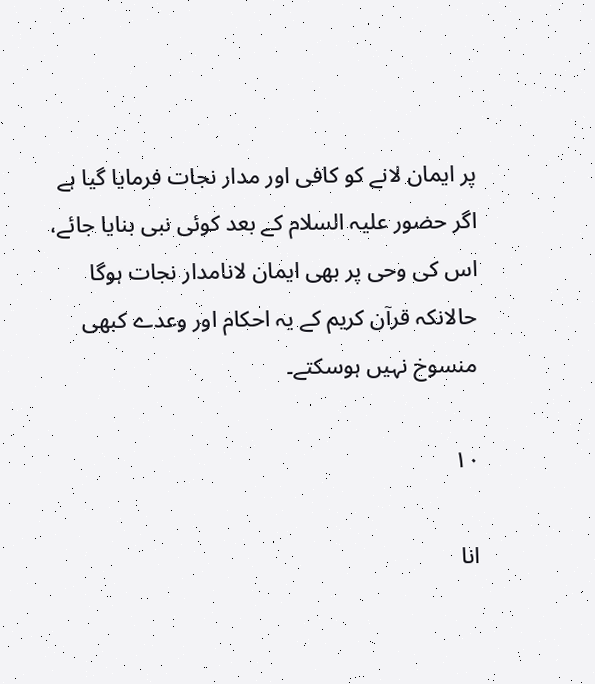پر ایمان لانے کو کافی اور مدار نجات فرمایا گیا ہے اگر حضور علیہ السلام کے بعد کوئی نبی بنایا جائے، اس کی وحی پر بھی ایمان لانامدار نجات ہوگا حالانکہ قرآن کریم کے یہ احکام اور وعدے کبھی منسوخ نہیں ہوسکتے۔

۱۰

انا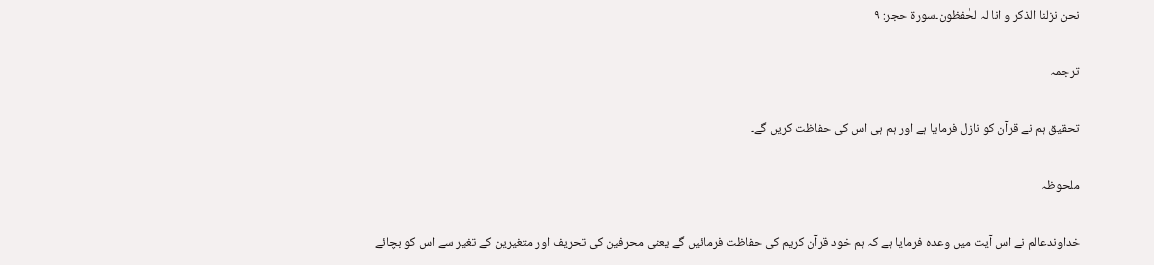نحن نزلنا الذکر و انا لہ لحٰفظون۔سورۃ حجر: ۹

ترجمہ

تحقیق ہم نے قرآن کو نازل فرمایا ہے اور ہم ہی اس کی حفاظت کریں گے۔

ملحوظہ

خداوندعالم نے اس آیت میں وعدہ فرمایا ہے کہ ہم خود قرآن کریم کی حفاظت فرمائیں گے یعنی محرفین کی تحریف اور متغیرین کے تغیر سے اس کو بچائے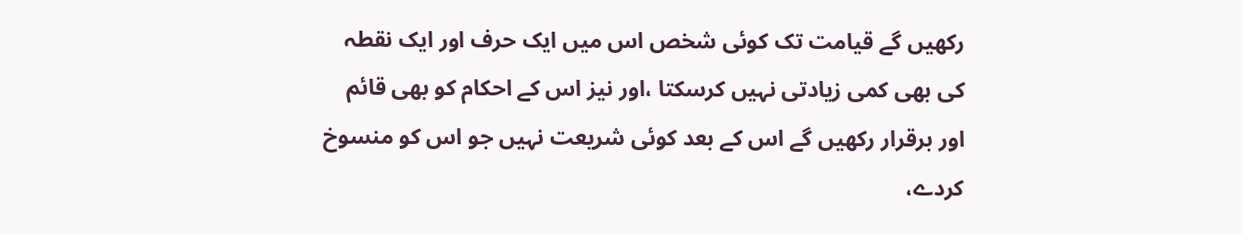رکھیں گے قیامت تک کوئی شخص اس میں ایک حرف اور ایک نقطہ کی بھی کمی زیادتی نہیں کرسکتا ،اور نیز اس کے احکام کو بھی قائم اور برقرار رکھیں گے اس کے بعد کوئی شریعت نہیں جو اس کو منسوخ کردے،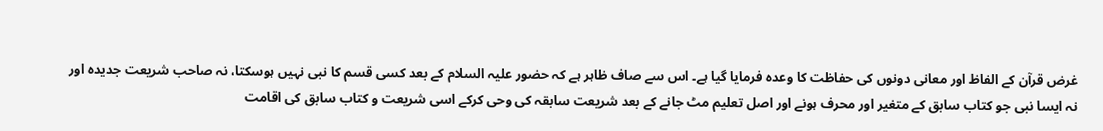غرض قرآن کے الفاظ اور معانی دونوں کی حفاظت کا وعدہ فرمایا گیا ہے۔ اس سے صاف ظاہر ہے کہ حضور علیہ السلام کے بعد کسی قسم کا نبی نہیں ہوسکتا، نہ صاحب شریعت جدیدہ اور نہ ایسا نبی جو کتاب سابق کے متغیر اور محرف ہونے اور اصل تعلیم مٹ جانے کے بعد شریعت سابقہ کی وحی کرکے اسی شریعت و کتاب سابق کی اقامت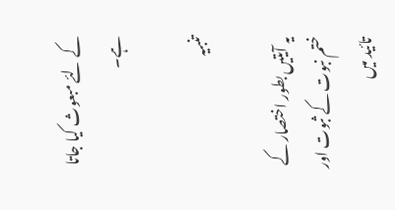کے لئے مبعوث کیا جاتا ہے۔

تنبیہ

یہ آیتیں بطور اختصار کے ختم نبوت کے ثبوت اور تائید میں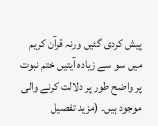پیش کردی گئیں ورنہ قرآن کریم میں سو سے زیادہ آیتیں ختم نبوت پر واضح طور پر دلالت کرنے والی موجود ہیں۔ (مزید تفصیل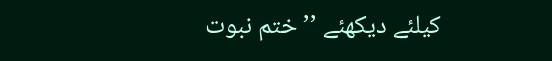کیلئے دیکھئے ’’ختم نبوت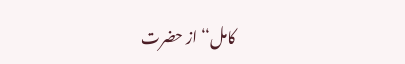کامل‘‘ از حضرت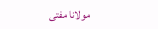مولانا مفتی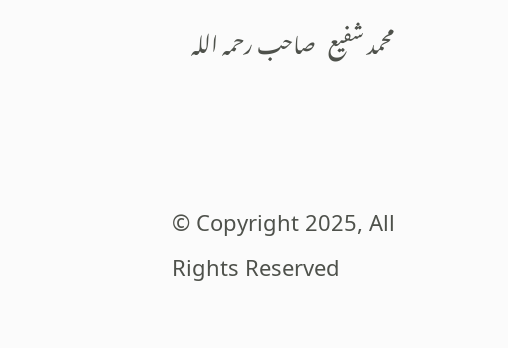محمد شفیع   صاحب رحمہ اللہ



© Copyright 2025, All Rights Reserved